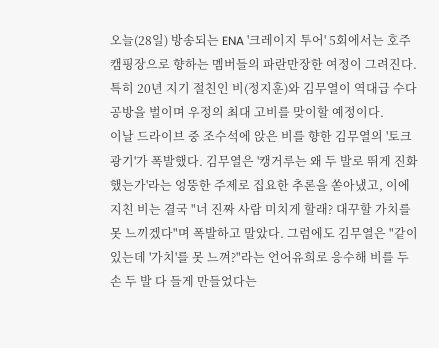오늘(28일) 방송되는 ENA '크레이지 투어' 5회에서는 호주 캠핑장으로 향하는 멤버들의 파란만장한 여정이 그려진다. 특히 20년 지기 절친인 비(정지훈)와 김무열이 역대급 수다 공방을 벌이며 우정의 최대 고비를 맞이할 예정이다.
이날 드라이브 중 조수석에 앉은 비를 향한 김무열의 '토크 광기'가 폭발했다. 김무열은 '캥거루는 왜 두 발로 뛰게 진화했는가'라는 엉뚱한 주제로 집요한 추론을 쏟아냈고, 이에 지친 비는 결국 "너 진짜 사람 미치게 할래? 대꾸할 가치를 못 느끼겠다"며 폭발하고 말았다. 그럼에도 김무열은 "같이 있는데 '가치'를 못 느껴?"라는 언어유희로 응수해 비를 두 손 두 발 다 들게 만들었다는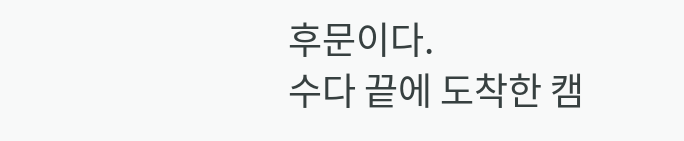후문이다.
수다 끝에 도착한 캠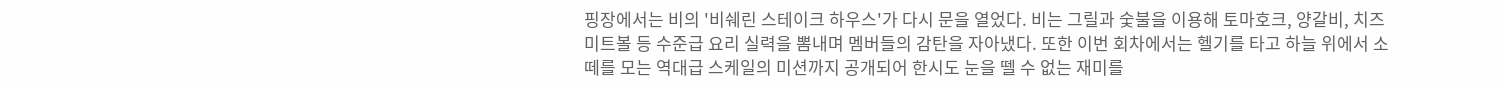핑장에서는 비의 '비쉐린 스테이크 하우스'가 다시 문을 열었다. 비는 그릴과 숯불을 이용해 토마호크, 양갈비, 치즈 미트볼 등 수준급 요리 실력을 뽐내며 멤버들의 감탄을 자아냈다. 또한 이번 회차에서는 헬기를 타고 하늘 위에서 소 떼를 모는 역대급 스케일의 미션까지 공개되어 한시도 눈을 뗄 수 없는 재미를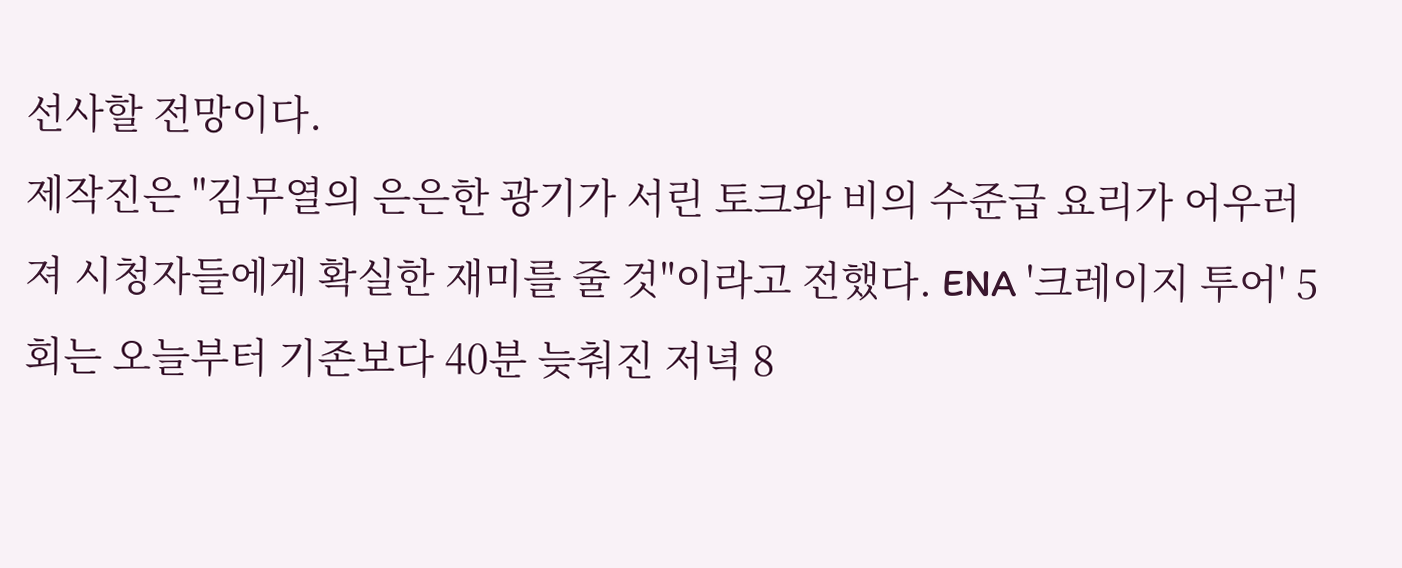선사할 전망이다.
제작진은 "김무열의 은은한 광기가 서린 토크와 비의 수준급 요리가 어우러져 시청자들에게 확실한 재미를 줄 것"이라고 전했다. ENA '크레이지 투어' 5회는 오늘부터 기존보다 40분 늦춰진 저녁 8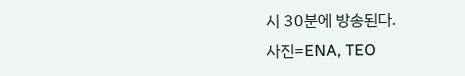시 30분에 방송된다.
사진=ENA, TEO